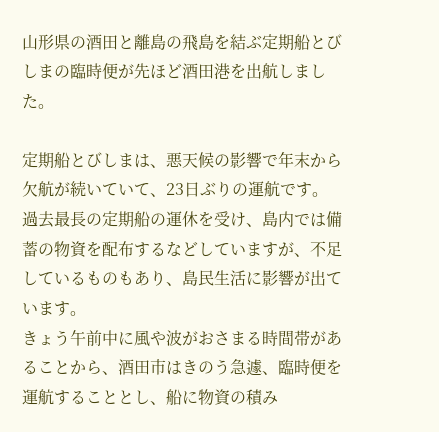山形県の酒田と離島の飛島を結ぶ定期船とびしまの臨時便が先ほど酒田港を出航しました。

定期船とびしまは、悪天候の影響で年末から欠航が続いていて、23日ぶりの運航です。
過去最長の定期船の運休を受け、島内では備蓄の物資を配布するなどしていますが、不足しているものもあり、島民生活に影響が出ています。
きょう午前中に風や波がおさまる時間帯があることから、酒田市はきのう急遽、臨時便を運航することとし、船に物資の積み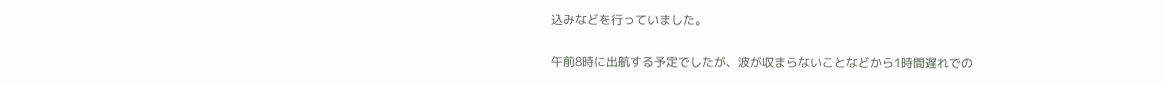込みなどを行っていました。

午前8時に出航する予定でしたが、波が収まらないことなどから1時間遅れでの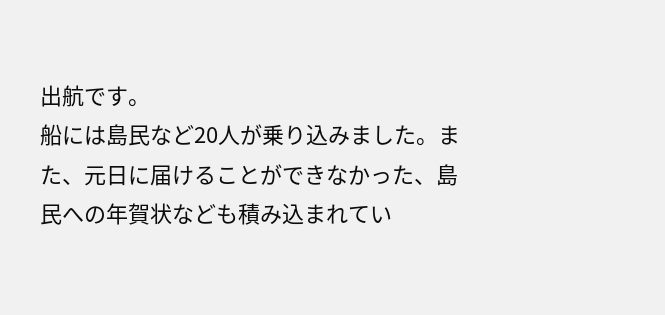出航です。
船には島民など20人が乗り込みました。また、元日に届けることができなかった、島民への年賀状なども積み込まれてい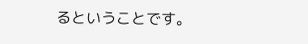るということです。